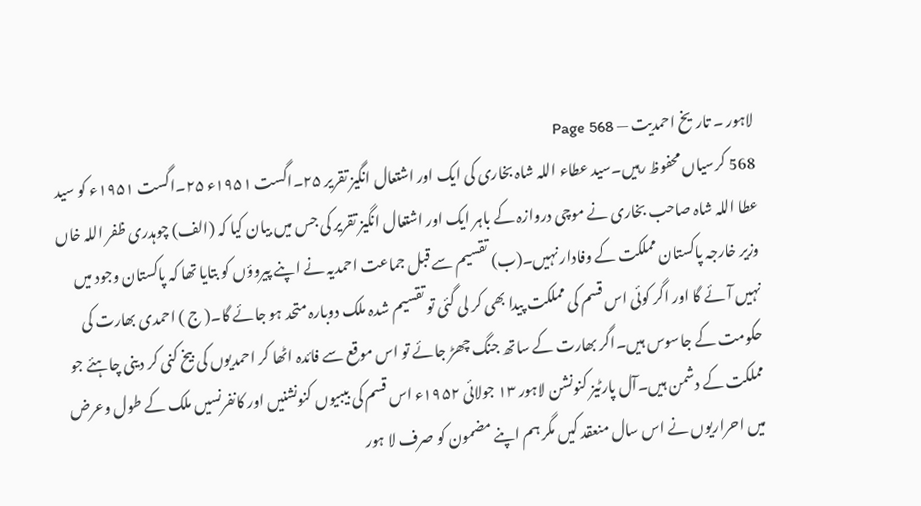لاہور ۔ تاریخ احمدیت — Page 568
568 کرسیاں محفوظ رہیں۔سید عطاء اللہ شاہ بخاری کی ایک اور اشتعال انگیز تقریر ۲۵۔اگست ۱۹۵۱ء ۲۵۔اگست ۱۹۵۱ء کو سید عطا اللہ شاہ صاحب بخاری نے موچی دروازہ کے باہر ایک اور اشتعال انگیز تقریر کی جس میں بیان کیا کہ (الف) چوہدری ظفر اللہ خاں وزیر خارجہ پاکستان مملکت کے وفادار نہیں۔(ب) تقسیم سے قبل جماعت احمدیہ نے اپنے پیروؤں کو بتایا تھا کہ پاکستان وجود میں نہیں آئے گا اور اگر کوئی اس قسم کی مملکت پیدا بھی کر لی گئی تو تقسیم شدہ ملک دوبارہ متحد ہو جائے گا۔( ج ) احمدی بھارت کی حکومت کے جاسوس ہیں۔اگر بھارت کے ساتھ جنگ چھڑ جائے تو اس موقع سے فائدہ اٹھا کر احمدیوں کی بیخ کنی کر دینی چاہئے جو مملکت کے دشمن ہیں۔آل پارٹیز کنونشن لاہور ۱۳ جولائی ۱۹۵۲ء اس قسم کی بیبیوں کنونشنیں اور کانفرنسیں ملک کے طول وعرض میں احراریوں نے اس سال منعقد کیں مگر ہم اپنے مضمون کو صرف لا ہور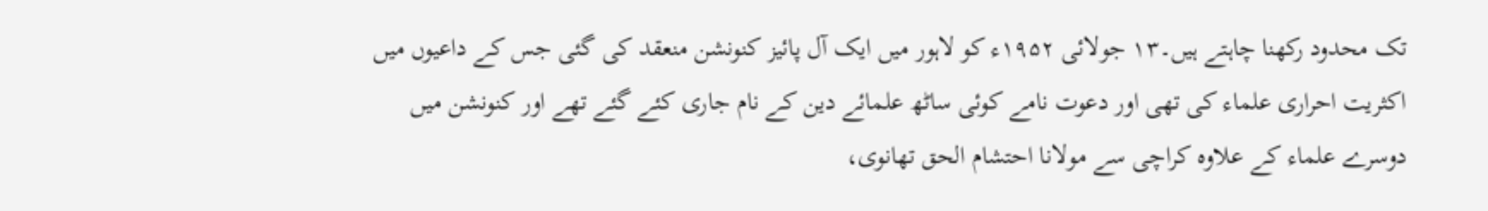تک محدود رکھنا چاہتے ہیں۔۱۳ جولائی ۱۹۵۲ء کو لاہور میں ایک آل پائیز کنونشن منعقد کی گئی جس کے داعیوں میں اکثریت احراری علماء کی تھی اور دعوت نامے کوئی ساٹھ علمائے دین کے نام جاری کئے گئے تھے اور کنونشن میں دوسرے علماء کے علاوہ کراچی سے مولانا احتشام الحق تھانوی،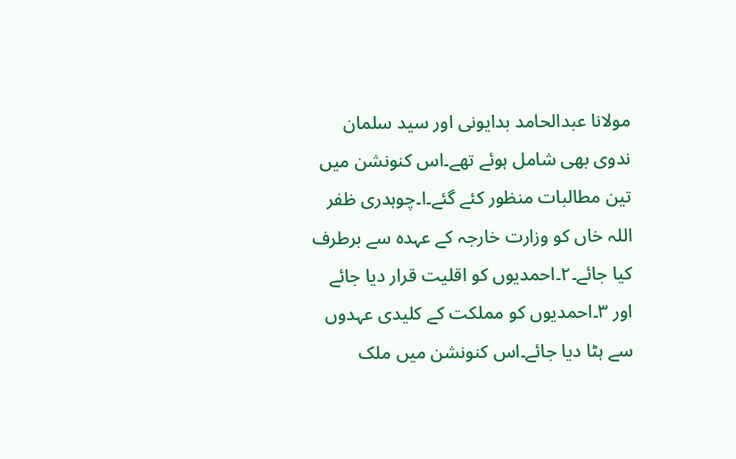مولانا عبدالحامد بدایونی اور سید سلمان ندوی بھی شامل ہوئے تھے۔اس کنونشن میں تین مطالبات منظور کئے گئے۔ا۔چوہدری ظفر اللہ خاں کو وزارت خارجہ کے عہدہ سے برطرف کیا جائے۔۲۔احمدیوں کو اقلیت قرار دیا جائے اور ۳۔احمدیوں کو مملکت کے کلیدی عہدوں سے ہٹا دیا جائے۔اس کنونشن میں ملک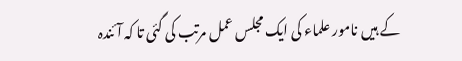کے ہیں نامور علماء کی ایک مجلس عمل مرتب کی گئی تا کہ آئندہ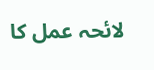لائحہ عمل کا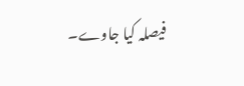فیصلہ کیا جاوے۔